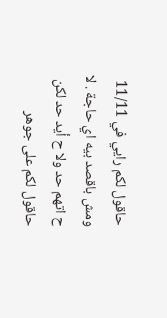حاقول لكم رايي في 11/11 ومش باقصد بيه اي حاجة . لا ح اتهم حد ولا ح أيد حد لكن حاقول لكم على جوهر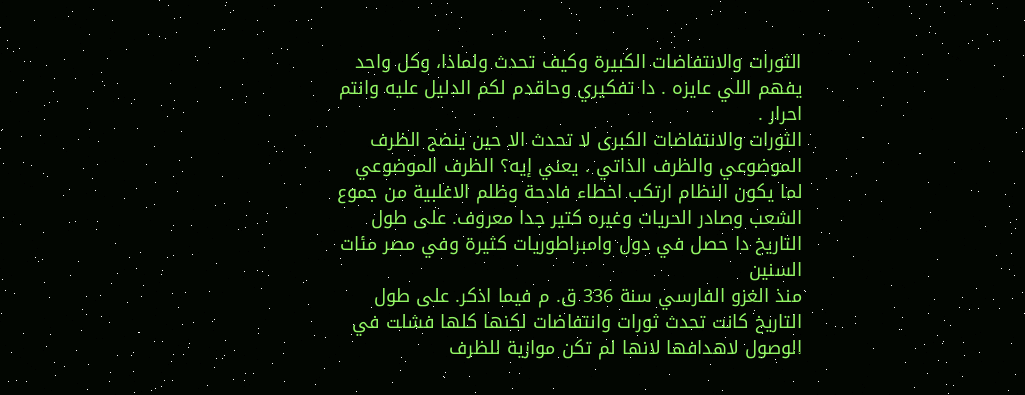الثورات والانتفاضات الكبيرة وكيف تحدث ولماذا، وكل واحد يفهم اللي عايزه . دا تفكيري وحاقدم لكم الدليل عليه وانتم احرار .
الثورات والانتفاضات الكبرى لا تحدث الا حين ينضج الظرف الموضوعي والظرف الذاتي . يعني إيه؟ الظرف الموضوعي لما يكون النظام ارتكب اخطاء فادحة وظلم الاغلبية من جموع الشعب وصادر الحريات وغيره كتير جدا معروف. على طول التاريخ دا حصل في دول وامبراطوريات كثيرة وفي مصر مئات السنين
منذ الغزو الفارسي سنة 336 ق. م فيما اذكر. على طول التاريخ كانت تحدث ثورات وانتفاضات لكنها كلها فشلت في الوصول لاهدافها لانها لم تكن موازية للظرف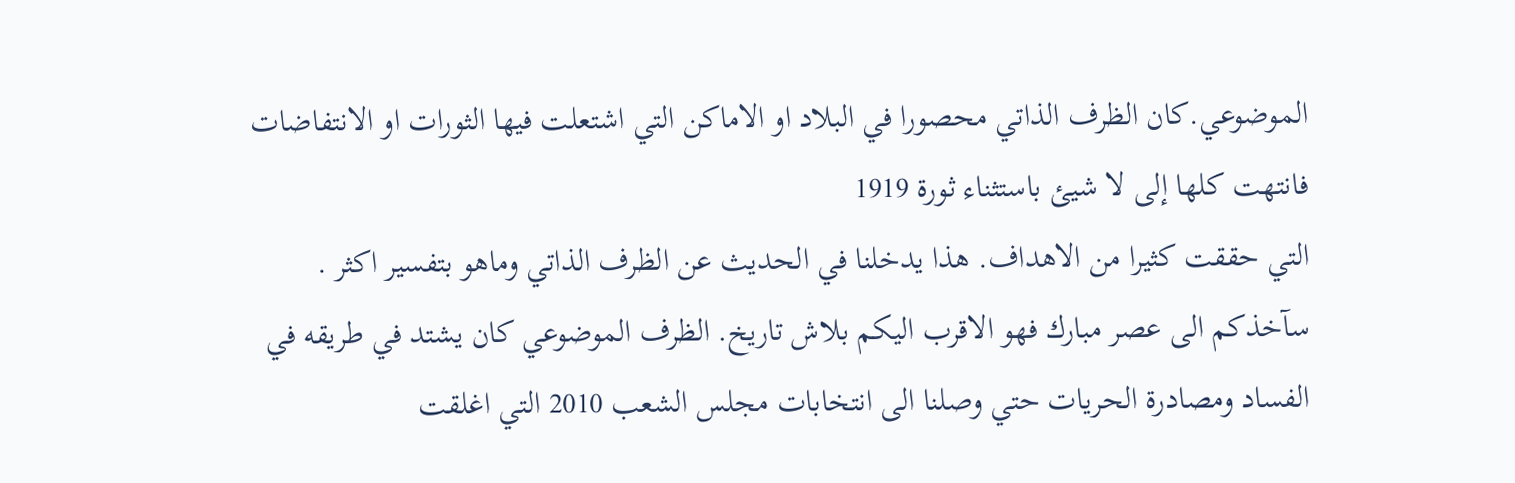الموضوعي.كان الظرف الذاتي محصورا في البلاد او الاماكن التي اشتعلت فيها الثورات او الانتفاضات فانتهت كلها إلى لا شيئ باستثناء ثورة 1919
التي حققت كثيرا من الاهداف. هذا يدخلنا في الحديث عن الظرف الذاتي وماهو بتفسير اكثر . سآخذكم الى عصر مبارك فهو الاقرب اليكم بلاش تاريخ. الظرف الموضوعي كان يشتد في طريقه في الفساد ومصادرة الحريات حتي وصلنا الى انتخابات مجلس الشعب 2010 التي اغلقت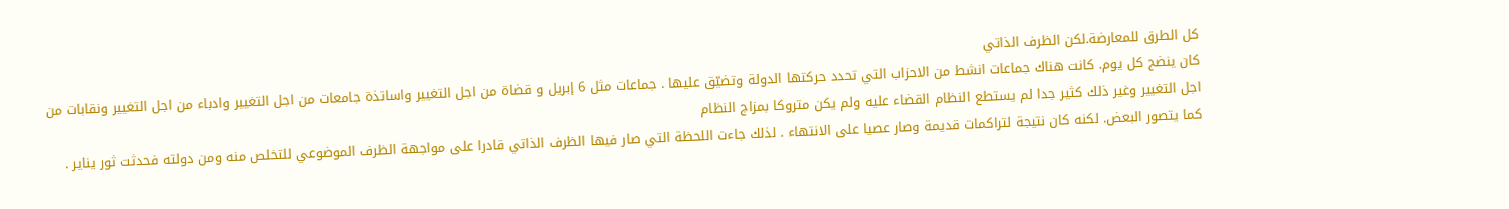كل الطرق للمعارضة.لكن الظرف الذاتي
كان ينضج كل يوم. كانت هناك جماعات انشط من الاحزاب التي تحدد حركتها الدولة وتضيّق عليها . جماعات مثل 6 إبريل و قضاة من اجل التغيير واساتذة جامعات من اجل التغيير وادباء من اجل التغيير ونقابات من اجل التغيير وغير ذلك كثير جدا لم يستطع النظام القضاء عليه ولم يكن متروكا بمزاج النظام
كما يتصور البعض. لكنه كان نتيجة لتراكمات قديمة وصار عصيا على الانتهاء . لذلك جاءت اللحظة التي صار فيها الظرف الذاتي قادرا على مواجهة الظرف الموضوعي للتخلص منه ومن دولته فحدثت ثور يناير .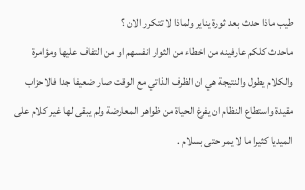طيب ماذا حدث بعد ثورة يناير ولماذا لا تتكرر الان ؟
ماحدث كلكم عارفينه من اخطاء من الثوار انفسهم او من التفاف عليها ومؤامرة والكلام يطول والنتيجة هي ان الظرف الذاتي مع الوقت صار ضعيفا جدا فالاحزاب مقيدة واستطاع النظام ان يفرغ الحياة من ظواهر المعارضة ولم يبقى لها غير كلام على الميديا كثيرا ما لا يمر حتى بسلام .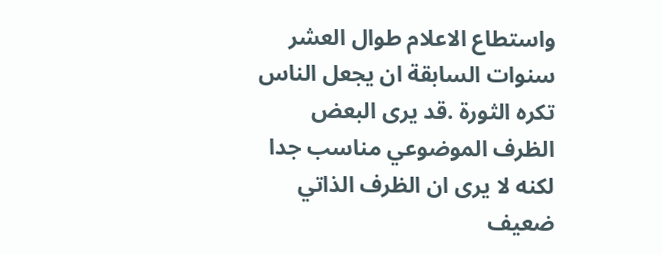واستطاع الاعلام طوال العشر سنوات السابقة ان يجعل الناس تكره الثورة .قد يرى البعض الظرف الموضوعي مناسب جدا لكنه لا يرى ان الظرف الذاتي ضعيف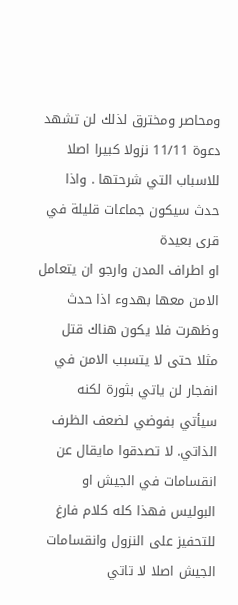ومحاصر ومخترق لذلك لن تشهد دعوة 11/11 نزولا كبيرا اصلا للاسباب التي شرحتها . واذا حدث سيكون جماعات قليلة في قرى بعيدة
او اطراف المدن وارجو ان يتعامل الامن معها بهدوء اذا حدث وظهرت فلا يكون هناك قتل مثلا حتى لا يتسبب الامن في انفجار لن ياتي بثورة لكنه سيأتي بفوضي لضعف الظرف الذاتي. لا تصدقوا مايقال عن انقسامات في الجيش او البوليس فهذا كله كلام فارغ للتحفيز على النزول وانقسامات الجيش اصلا لا تاتي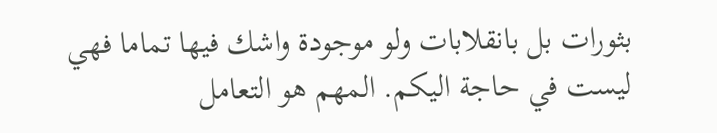بثورات بل بانقلابات ولو موجودة واشك فيها تماما فهي ليست في حاجة اليكم. المهم هو التعامل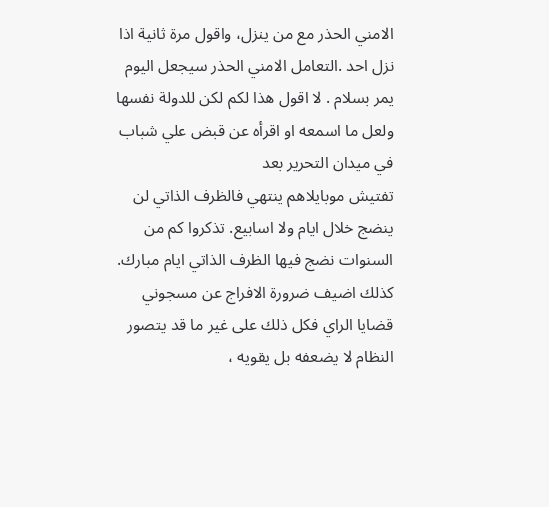الامني الحذر مع من ينزل، واقول مرة ثانية اذا نزل احد .التعامل الامني الحذر سيجعل اليوم يمر بسلام . لا اقول هذا لكم لكن للدولة نفسها ولعل ما اسمعه او اقرأه عن قبض علي شباب في ميدان التحرير بعد
تفتيش موبايلاهم ينتهي فالظرف الذاتي لن ينضج خلال ايام ولا اسابيع. تذكروا كم من السنوات نضج فيها الظرف الذاتي ايام مبارك. كذلك اضيف ضرورة الافراج عن مسجوني قضايا الراي فكل ذلك على غير ما قد يتصور النظام لا يضعفه بل يقويه ،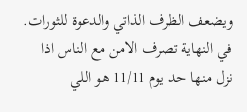ويضعف الظرف الذاتي والدعوة للثورات.
في النهاية تصرف الامن مع الناس اذا نزل منها حد يوم 11/11 هو اللي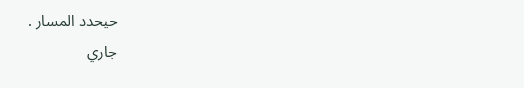حيحدد المسار .
جاري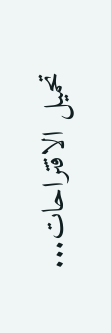تحميل الاقتراحات...